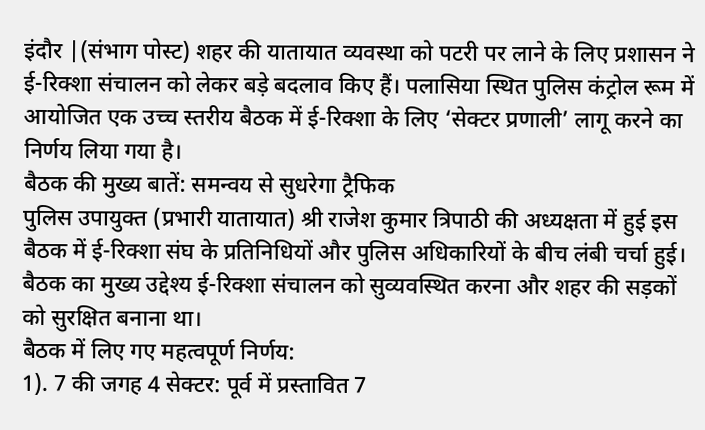इंदौर |(संभाग पोस्ट) शहर की यातायात व्यवस्था को पटरी पर लाने के लिए प्रशासन ने ई-रिक्शा संचालन को लेकर बड़े बदलाव किए हैं। पलासिया स्थित पुलिस कंट्रोल रूम में आयोजित एक उच्च स्तरीय बैठक में ई-रिक्शा के लिए ‘सेक्टर प्रणाली’ लागू करने का निर्णय लिया गया है।
बैठक की मुख्य बातें: समन्वय से सुधरेगा ट्रैफिक
पुलिस उपायुक्त (प्रभारी यातायात) श्री राजेश कुमार त्रिपाठी की अध्यक्षता में हुई इस बैठक में ई-रिक्शा संघ के प्रतिनिधियों और पुलिस अधिकारियों के बीच लंबी चर्चा हुई। बैठक का मुख्य उद्देश्य ई-रिक्शा संचालन को सुव्यवस्थित करना और शहर की सड़कों को सुरक्षित बनाना था।
बैठक में लिए गए महत्वपूर्ण निर्णय:
1). 7 की जगह 4 सेक्टर: पूर्व में प्रस्तावित 7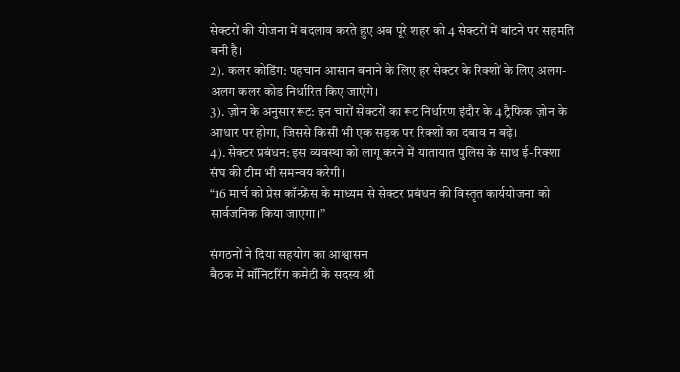सेक्टरों की योजना में बदलाव करते हुए अब पूरे शहर को 4 सेक्टरों में बांटने पर सहमति बनी है।
2). कलर कोडिंग: पहचान आसान बनाने के लिए हर सेक्टर के रिक्शों के लिए अलग-अलग कलर कोड निर्धारित किए जाएंगे।
3). ज़ोन के अनुसार रूट: इन चारों सेक्टरों का रूट निर्धारण इंदौर के 4 ट्रैफिक ज़ोन के आधार पर होगा, जिससे किसी भी एक सड़क पर रिक्शों का दबाव न बढ़े।
4). सेक्टर प्रबंधन: इस व्यवस्था को लागू करने में यातायात पुलिस के साथ ई-रिक्शा संघ की टीम भी समन्वय करेगी।
“16 मार्च को प्रेस कॉन्फ्रेंस के माध्यम से सेक्टर प्रबंधन की विस्तृत कार्ययोजना को सार्वजनिक किया जाएगा।”

संगठनों ने दिया सहयोग का आश्वासन
बैठक में मॉनिटरिंग कमेटी के सदस्य श्री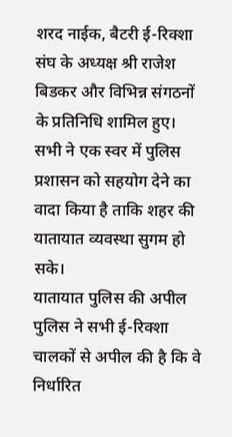शरद नाईक, बैटरी ई-रिक्शा संघ के अध्यक्ष श्री राजेश बिडकर और विभिन्न संगठनों के प्रतिनिधि शामिल हुए। सभी ने एक स्वर में पुलिस प्रशासन को सहयोग देने का वादा किया है ताकि शहर की यातायात व्यवस्था सुगम हो सके।
यातायात पुलिस की अपील
पुलिस ने सभी ई-रिक्शा चालकों से अपील की है कि वे निर्धारित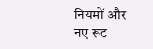नियमों और नए रूट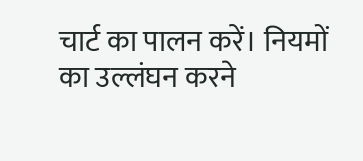चार्ट का पालन करें। नियमों का उल्लंघन करने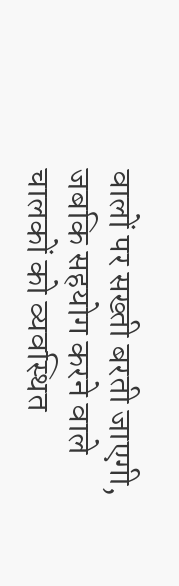वालों पर सख्ती बरती जाएगी, जबकि सहयोग करने वाले चालकों को व्यवस्थित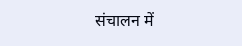संचालन में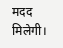मदद मिलेगी।